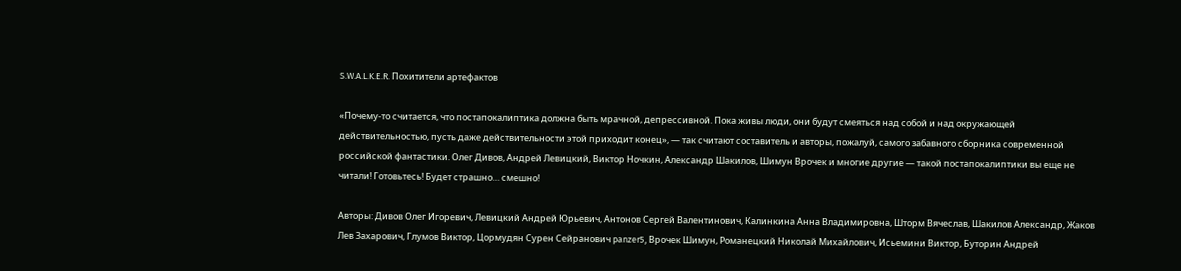S.W.A.L.K.E.R. Похитители артефактов

«Почему-то считается, что постапокалиптика должна быть мрачной, депрессивной. Пока живы люди, они будут смеяться над собой и над окружающей действительностью, пусть даже действительности этой приходит конец», — так считают составитель и авторы, пожалуй, самого забавного сборника современной российской фантастики. Олег Дивов, Андрей Левицкий, Виктор Ночкин, Александр Шакилов, Шимун Врочек и многие другие — такой постапокалиптики вы еще не читали! Готовьтесь! Будет страшно… смешно!

Авторы: Дивов Олег Игоревич, Левицкий Андрей Юрьевич, Антонов Сергей Валентинович, Калинкина Анна Владимировна, Шторм Вячеслав, Шакилов Александр, Жаков Лев Захарович, Глумов Виктор, Цормудян Сурен Сейранович panzer5, Врочек Шимун, Романецкий Николай Михайлович, Исьемини Виктор, Буторин Андрей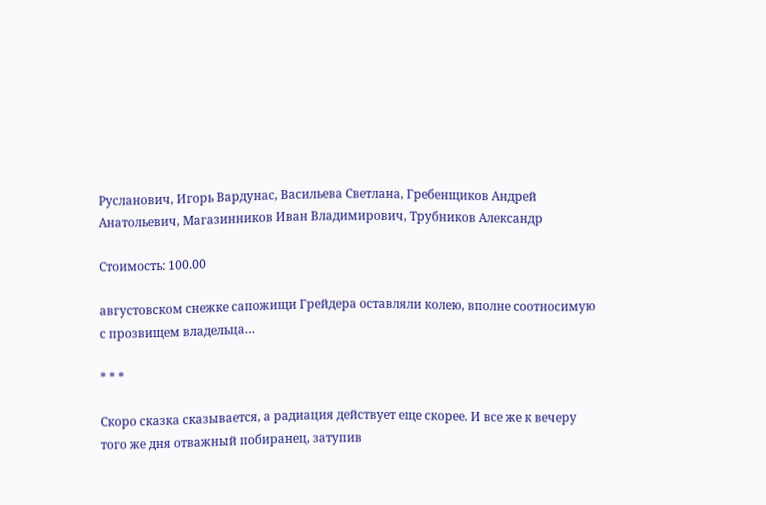Русланович, Игорь Вардунас, Васильева Светлана, Гребенщиков Андрей Анатольевич, Магазинников Иван Владимирович, Трубников Александр

Стоимость: 100.00

августовском снежке сапожищи Грейдера оставляли колею, вполне соотносимую с прозвищем владельца…

* * *

Скоро сказка сказывается, а радиация действует еще скорее. И все же к вечеру того же дня отважный побиранец, затупив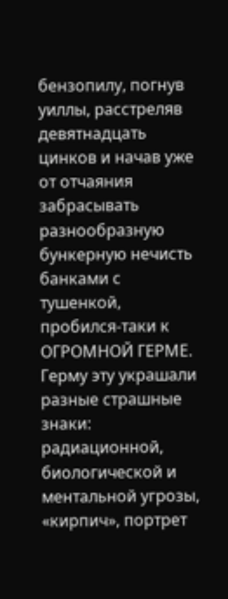бензопилу, погнув уиллы, расстреляв девятнадцать цинков и начав уже от отчаяния забрасывать разнообразную бункерную нечисть банками с тушенкой, пробился-таки к ОГРОМНОЙ ГЕРМЕ.
Герму эту украшали разные страшные знаки: радиационной, биологической и ментальной угрозы, «кирпич», портрет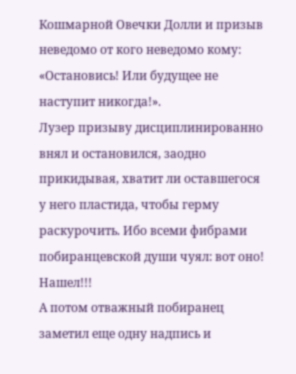Кошмарной Овечки Долли и призыв неведомо от кого неведомо кому: «Остановись! Или будущее не наступит никогда!».
Лузер призыву дисциплинированно внял и остановился, заодно прикидывая, хватит ли оставшегося у него пластида, чтобы герму раскурочить. Ибо всеми фибрами побиранцевской души чуял: вот оно! Нашел!!!
А потом отважный побиранец заметил еще одну надпись и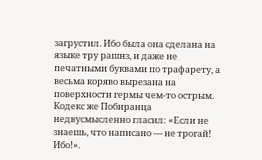загрустил. Ибо была она сделана на языке тру рашнз, и даже не печатными буквами по трафарету, а весьма коряво вырезана на поверхности гермы чем-то острым. Кодекс же Побиранца недвусмысленно гласил: «Если не знаешь, что написано — не трогай! Ибо!».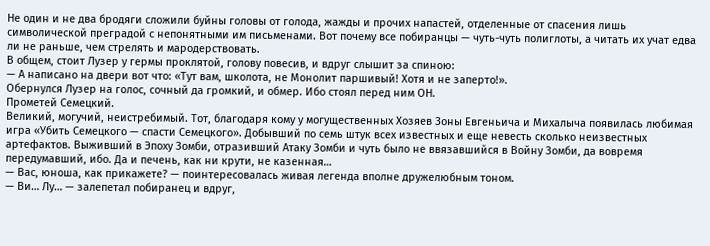Не один и не два бродяги сложили буйны головы от голода, жажды и прочих напастей, отделенные от спасения лишь символической преградой с непонятными им письменами. Вот почему все побиранцы — чуть-чуть полиглоты, а читать их учат едва ли не раньше, чем стрелять и мародерствовать.
В общем, стоит Лузер у гермы проклятой, голову повесив, и вдруг слышит за спиною:
— А написано на двери вот что: «Тут вам, школота, не Монолит паршивый! Хотя и не заперто!».
Обернулся Лузер на голос, сочный да громкий, и обмер. Ибо стоял перед ним ОН.
Прометей Семецкий.
Великий, могучий, неистребимый. Тот, благодаря кому у могущественных Хозяев Зоны Евгеньича и Михалыча появилась любимая игра «Убить Семецкого — спасти Семецкого». Добывший по семь штук всех известных и еще невесть сколько неизвестных артефактов. Выживший в Эпоху Зомби, отразивший Атаку Зомби и чуть было не ввязавшийся в Войну Зомби, да вовремя передумавший, ибо. Да и печень, как ни крути, не казенная…
— Вас, юноша, как прикажете? — поинтересовалась живая легенда вполне дружелюбным тоном.
— Ви… Лу… — залепетал побиранец и вдруг,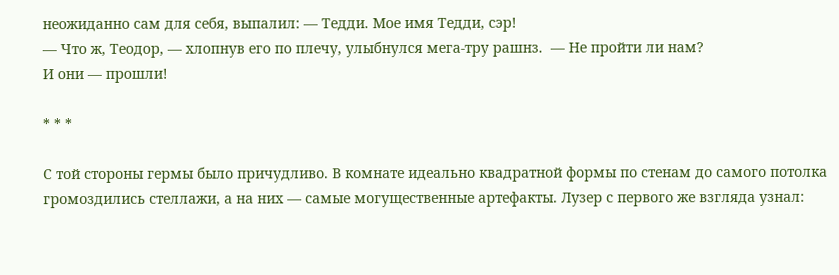неожиданно сам для себя, выпалил: — Тедди. Мое имя Тедди, сэр!
— Что ж, Теодор, — хлопнув его по плечу, улыбнулся мега-тру рашнз.  — Не пройти ли нам?
И они — прошли!

* * *

С той стороны гермы было причудливо. В комнате идеально квадратной формы по стенам до самого потолка громоздились стеллажи, а на них — самые могущественные артефакты. Лузер с первого же взгляда узнал: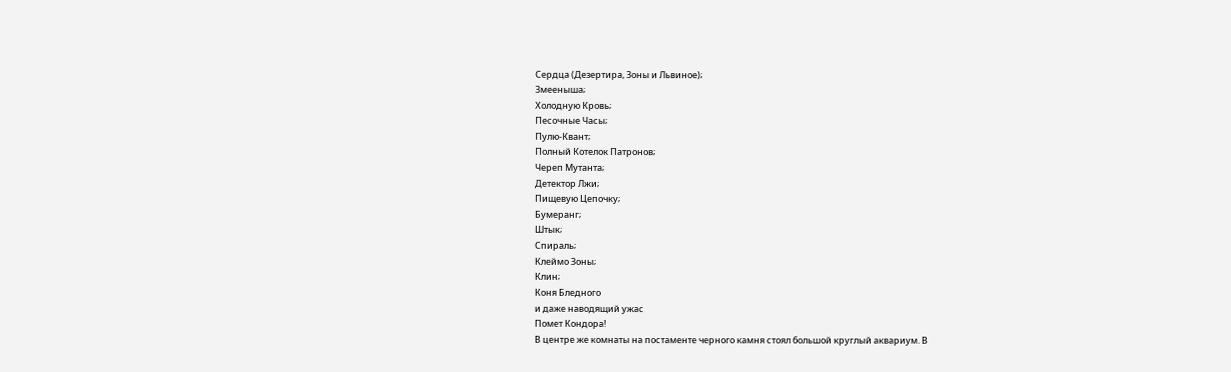Сердца (Дезертира, Зоны и Львиное);
Змееныша;
Холодную Кровь;
Песочные Часы;
Пулю-Квант;
Полный Котелок Патронов;
Череп Мутанта;
Детектор Лжи;
Пищевую Цепочку;
Бумеранг;
Штык;
Спираль;
Клеймо Зоны;
Клин;
Коня Бледного
и даже наводящий ужас
Помет Кондора!
В центре же комнаты на постаменте черного камня стоял большой круглый аквариум. В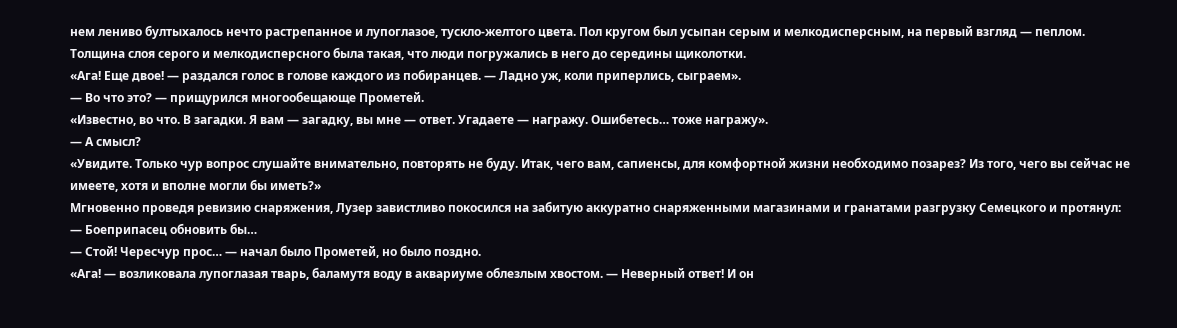нем лениво бултыхалось нечто растрепанное и лупоглазое, тускло-желтого цвета. Пол кругом был усыпан серым и мелкодисперсным, на первый взгляд — пеплом. Толщина слоя серого и мелкодисперсного была такая, что люди погружались в него до середины щиколотки.
«Ага! Еще двое! — раздался голос в голове каждого из побиранцев. — Ладно уж, коли приперлись, сыграем».
— Во что это? — прищурился многообещающе Прометей.
«Известно, во что. В загадки. Я вам — загадку, вы мне — ответ. Угадаете — награжу. Ошибетесь… тоже награжу».
— А смысл?
«Увидите. Только чур вопрос слушайте внимательно, повторять не буду. Итак, чего вам, сапиенсы, для комфортной жизни необходимо позарез? Из того, чего вы сейчас не имеете, хотя и вполне могли бы иметь?»
Мгновенно проведя ревизию снаряжения, Лузер завистливо покосился на забитую аккуратно снаряженными магазинами и гранатами разгрузку Семецкого и протянул:
— Боеприпасец обновить бы…
— Стой! Чересчур прос… — начал было Прометей, но было поздно.
«Ага! — возликовала лупоглазая тварь, баламутя воду в аквариуме облезлым хвостом. — Неверный ответ! И он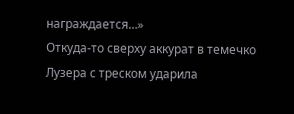награждается…»
Откуда-то сверху аккурат в темечко Лузера с треском ударила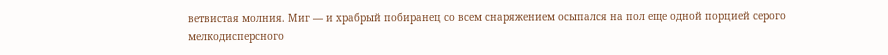ветвистая молния. Миг — и храбрый побиранец со всем снаряжением осыпался на пол еще одной порцией серого мелкодисперсного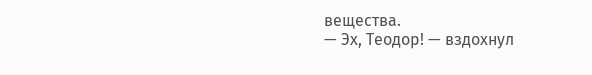вещества.
— Эх, Теодор! — вздохнул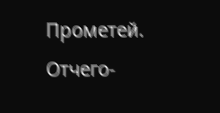Прометей. Отчего-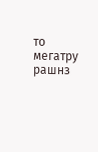то мегатру рашнз